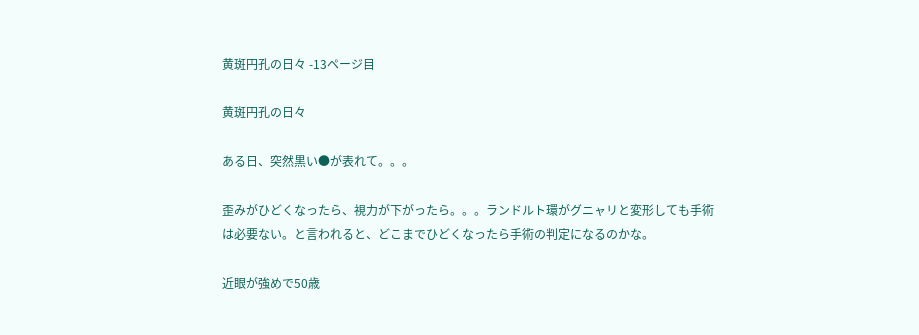黄斑円孔の日々 -13ページ目

黄斑円孔の日々

ある日、突然黒い●が表れて。。。

歪みがひどくなったら、視力が下がったら。。。ランドルト環がグニャリと変形しても手術は必要ない。と言われると、どこまでひどくなったら手術の判定になるのかな。

近眼が強めで50歳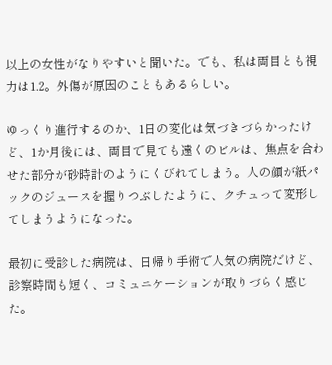以上の女性がなりやすいと聞いた。でも、私は両目とも視力は1.2。外傷が原因のこともあるらしい。

ゆっくり進行するのか、1日の変化は気づきづらかったけど、1か月後には、両目で見ても遠くのビルは、焦点を合わせた部分が砂時計のようにくびれてしまう。人の顔が紙パックのジュースを握りつぶしたように、クチュって変形してしまうようになった。

最初に受診した病院は、日帰り手術で人気の病院だけど、診察時間も短く、コミュニケーションが取りづらく感じた。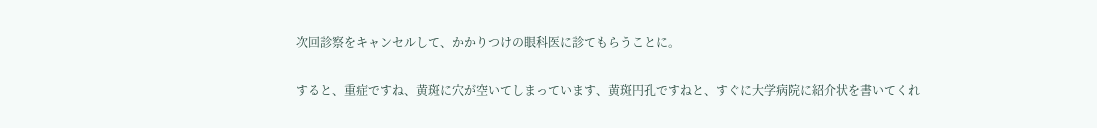次回診察をキャンセルして、かかりつけの眼科医に診てもらうことに。

すると、重症ですね、黄斑に穴が空いてしまっています、黄斑円孔ですねと、すぐに大学病院に紹介状を書いてくれ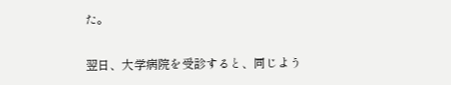た。

翌日、大学病院を受診すると、同じよう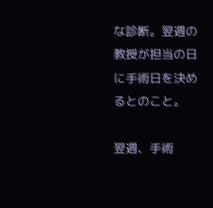な診断。翌週の教授が担当の日に手術日を決めるとのこと。

翌週、手術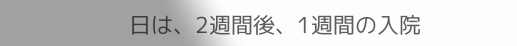日は、2週間後、1週間の入院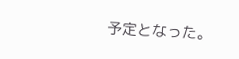予定となった。